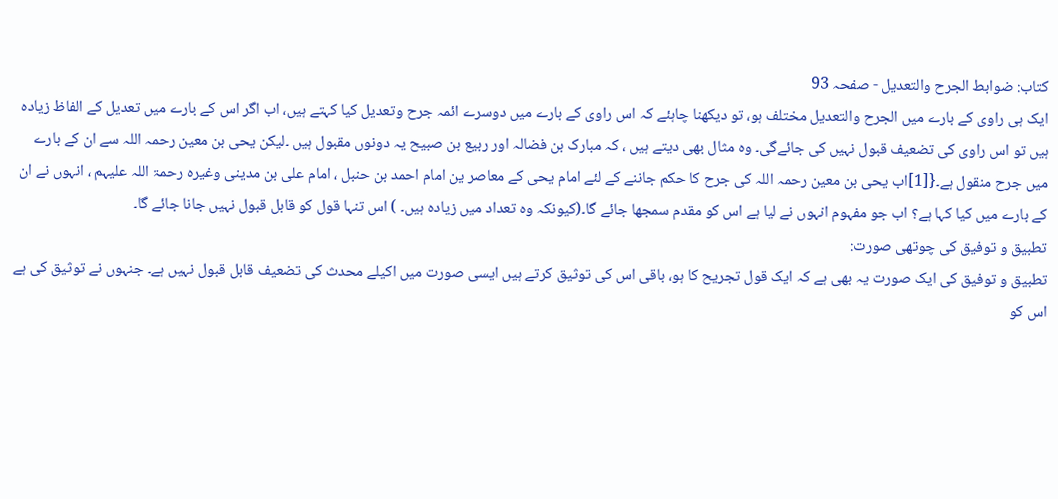کتاب: ضوابط الجرح والتعدیل - صفحہ 93
ایک ہی راوی کے بارے میں الجرح والتعدیل مختلف ہو، تو دیکھنا چاہئے کہ اس راوی کے بارے میں دوسرے ائمہ جرح وتعدیل کیا کہتے ہیں، اب اگر اس کے بارے میں تعدیل کے الفاظ زیادہ ہیں تو اس راوی کی تضعیف قبول نہیں کی جائےگی۔ وہ مثال بھی دیتے ہیں ، کہ مبارک بن فضالہ اور ربیع بن صبيح یہ دونوں مقبول ہیں ۔لیکن یحی بن معین رحمہ اللہ سے ان کے بارے میں جرح منقول ہے۔{[1]اب یحی بن معین رحمہ اللہ کی جرح کا حکم جاننے کے لئے امام یحی کے معاصر ین امام احمد بن حنبل ، امام علی بن مدینی وغیرہ رحمۃ اللہ علیہم ، انہوں نے ان کے بارے میں کیا کہا ہے؟ اب جو مفہوم انہوں نے لیا ہے اس کو مقدم سمجھا جائے گا۔(کیونکہ وہ تعداد میں زیادہ ہیں۔ ) اس تنہا قول کو قابل قبول نہیں جانا جائے گا۔
تطبیق و توفیق کی چوتھی صورت:
تطبیق و توفیق کی ایک صورت یہ بھی ہے کہ ایک قول تجریح کا ہو، باقی اس کی توثیق کرتے ہیں ایسی صورت میں اکیلے محدث کی تضعیف قابل قبول نہیں ہے۔ جنہوں نے توثیق کی ہے اس کو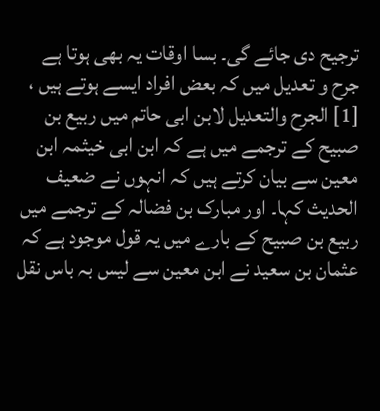ترجیح دی جائے گی۔ بسا اوقات یہ بھی ہوتا ہے جرح و تعدیل میں کہ بعض افراد ایسے ہوتے ہیں ،
[1] الجرح والتعدیل لابن ابی حاتم میں ربیع بن صبیح کے ترجمے میں ہے کہ ابن ابی خیثمہ ابن معین سے بیان کرتے ہیں کہ انہوں نے ضعيف الحديث کہا۔ اور مبارک بن فضالہ کے ترجمے میں ربیع بن صبیح کے بارے میں یہ قول موجود ہے کہ عثمان بن سعید نے ابن معین سے لیس بہ باس نقل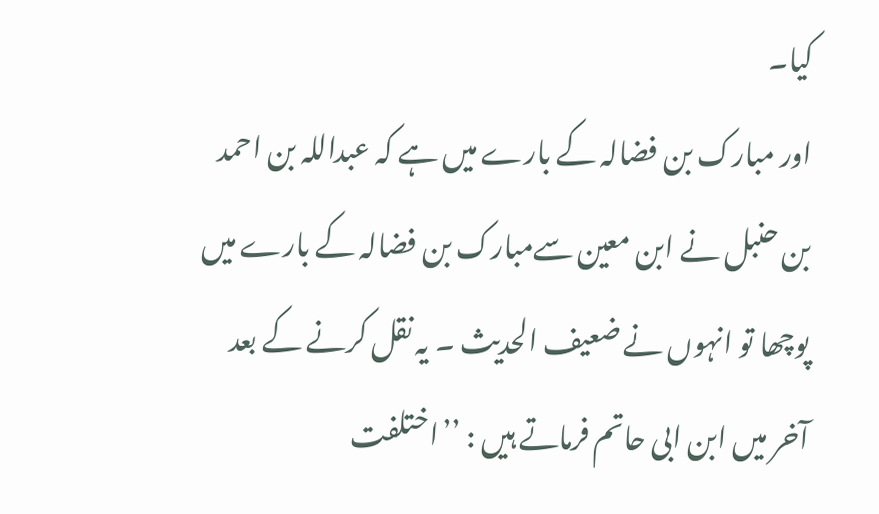کیا۔
اور مبارک بن فضالہ کے بارے میں ہے کہ عبداللہ بن احمد بن حنبل نے ابن معین سےمبارک بن فضالہ کے بارے میں پوچھا تو انہوں نے ضعیف الحدیث ۔ یہ نقل کرنے کے بعد آخر میں ابن ابی حاتم فرماتے ہیں : ’’اختلفت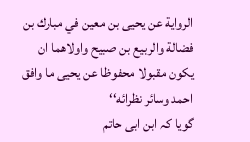الرواية عن يحيى بن معين في مبارك بن فضالة والربيع بن صبيح واولاهما ان يكون مقبولا محفوظا عن يحيى ما وافق احمد وسائر نظرائه‘‘
گویا کہ ابن ابی حاتم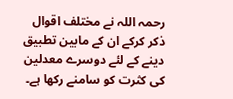رحمہ اللہ نے مختلف اقوال ذکر کرکے ان کے مابین تطبیق دینے کے لئے دوسرے معدلین کی کثرت کو سامنے رکھا ہے۔